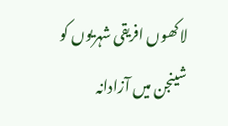لاکھوں افریقی شہریوں کو شینجن میں آزادانہ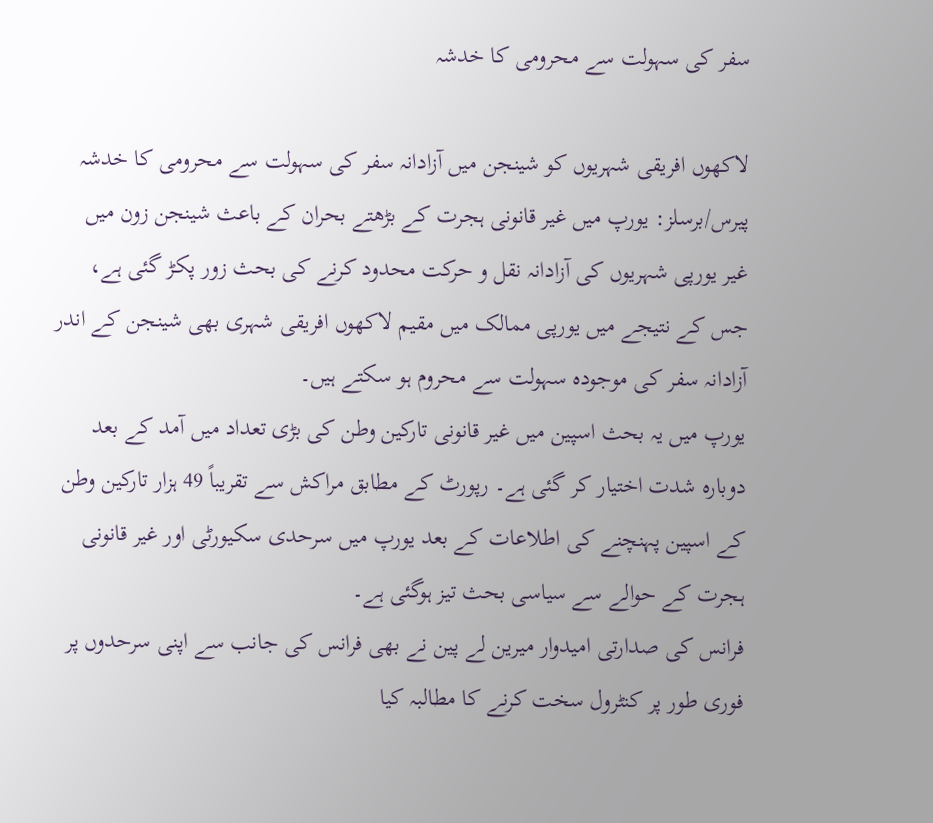سفر کی سہولت سے محرومی کا خدشہ

لاکھوں افریقی شہریوں کو شینجن میں آزادانہ سفر کی سہولت سے محرومی کا خدشہ
پیرس/برسلز: یورپ میں غیر قانونی ہجرت کے بڑھتے بحران کے باعث شینجن زون میں غیر یورپی شہریوں کی آزادانہ نقل و حرکت محدود کرنے کی بحث زور پکڑ گئی ہے، جس کے نتیجے میں یورپی ممالک میں مقیم لاکھوں افریقی شہری بھی شینجن کے اندر آزادانہ سفر کی موجودہ سہولت سے محروم ہو سکتے ہیں۔
یورپ میں یہ بحث اسپین میں غیر قانونی تارکین وطن کی بڑی تعداد میں آمد کے بعد دوبارہ شدت اختیار کر گئی ہے۔ رپورٹ کے مطابق مراکش سے تقریباً 49 ہزار تارکین وطن کے اسپین پہنچنے کی اطلاعات کے بعد یورپ میں سرحدی سکیورٹی اور غیر قانونی ہجرت کے حوالے سے سیاسی بحث تیز ہوگئی ہے۔
فرانس کی صدارتی امیدوار میرین لے پین نے بھی فرانس کی جانب سے اپنی سرحدوں پر فوری طور پر کنٹرول سخت کرنے کا مطالبہ کیا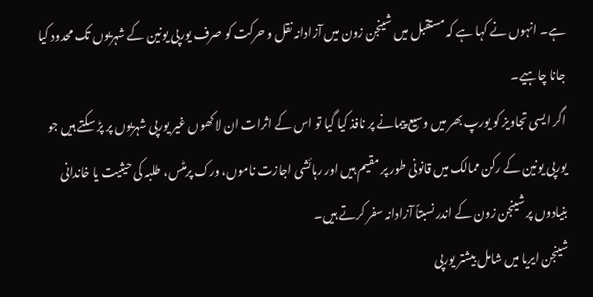ہے۔ انہوں نے کہا ہے کہ مستقبل میں شینجن زون میں آزادانہ نقل و حرکت کو صرف یورپی یونین کے شہریوں تک محدود کیا جانا چاہیے۔
اگر ایسی تجاویز کو یورپ بھر میں وسیع پیمانے پر نافذ کیا گیا تو اس کے اثرات ان لاکھوں غیر یورپی شہریوں پر پڑ سکتے ہیں جو یورپی یونین کے رکن ممالک میں قانونی طور پر مقیم ہیں اور رہائشی اجازت ناموں، ورک پرمٹس، طلبہ کی حیثیت یا خاندانی بنیادوں پر شینجن زون کے اندر نسبتاً آزادانہ سفر کرتے ہیں۔
شینجن ایریا میں شامل بیشتر یورپی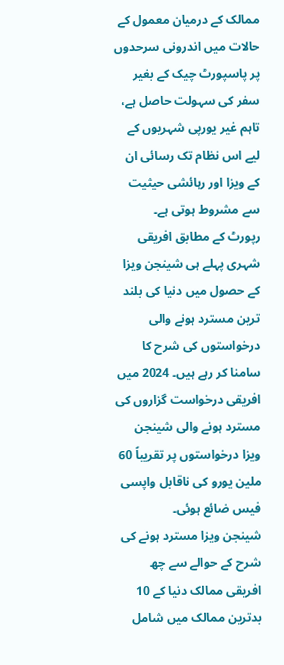ممالک کے درمیان معمول کے حالات میں اندرونی سرحدوں پر پاسپورٹ چیک کے بغیر سفر کی سہولت حاصل ہے، تاہم غیر یورپی شہریوں کے لیے اس نظام تک رسائی ان کے ویزا اور رہائشی حیثیت سے مشروط ہوتی ہے۔
رپورٹ کے مطابق افریقی شہری پہلے ہی شینجن ویزا کے حصول میں دنیا کی بلند ترین مسترد ہونے والی درخواستوں کی شرح کا سامنا کر رہے ہیں۔ 2024 میں افریقی درخواست گزاروں کی مسترد ہونے والی شینجن ویزا درخواستوں پر تقریباً 60 ملین یورو کی ناقابل واپسی فیس ضائع ہوئی۔
شینجن ویزا مسترد ہونے کی شرح کے حوالے سے چھ افریقی ممالک دنیا کے 10 بدترین ممالک میں شامل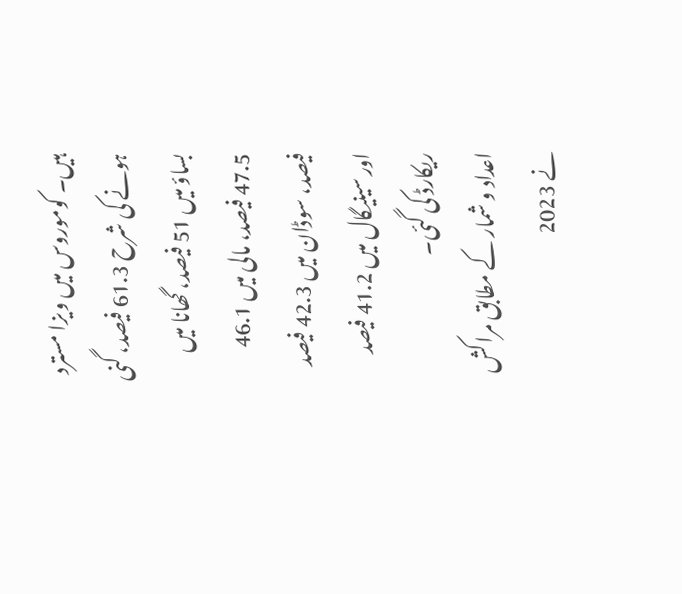ہیں۔ کوموروس میں ویزا مسترد ہونے کی شرح 61.3 فیصد، گنی بساؤ میں 51 فیصد، گھانا میں 47.5 فیصد، مالی میں 46.1 فیصد، سوڈان میں 42.3 فیصد اور سینیگال میں 41.2 فیصد ریکارڈ کی گئی۔
اعداد و شمار کے مطابق مراکش نے 2023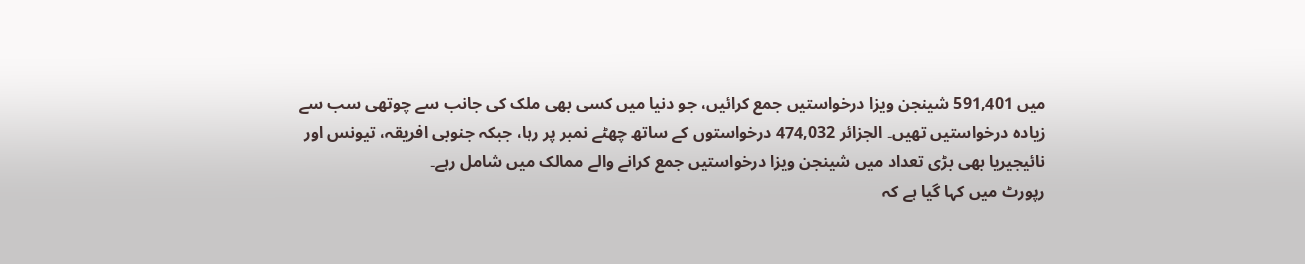میں 591,401 شینجن ویزا درخواستیں جمع کرائیں، جو دنیا میں کسی بھی ملک کی جانب سے چوتھی سب سے زیادہ درخواستیں تھیں۔ الجزائر 474,032 درخواستوں کے ساتھ چھٹے نمبر پر رہا، جبکہ جنوبی افریقہ، تیونس اور نائیجیریا بھی بڑی تعداد میں شینجن ویزا درخواستیں جمع کرانے والے ممالک میں شامل رہے۔
رپورٹ میں کہا گیا ہے کہ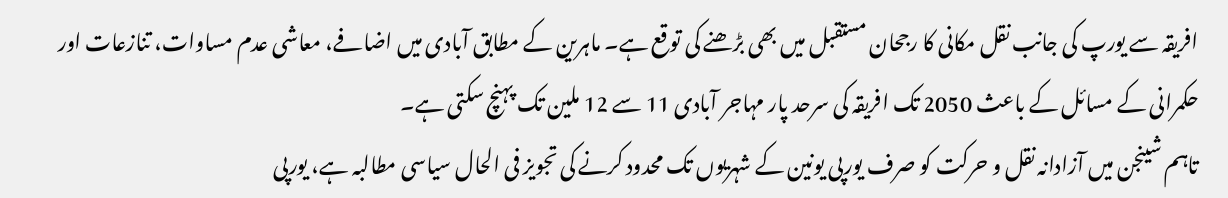افریقہ سے یورپ کی جانب نقل مکانی کا رجحان مستقبل میں بھی بڑھنے کی توقع ہے۔ ماہرین کے مطابق آبادی میں اضافے، معاشی عدم مساوات، تنازعات اور حکمرانی کے مسائل کے باعث 2050 تک افریقہ کی سرحد پار مہاجر آبادی 11 سے 12 ملین تک پہنچ سکتی ہے۔
تاہم شینجن میں آزادانہ نقل و حرکت کو صرف یورپی یونین کے شہریوں تک محدود کرنے کی تجویز فی الحال سیاسی مطالبہ ہے، یورپی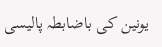یونین کی باضابطہ پالیسی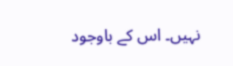نہیں۔ اس کے باوجود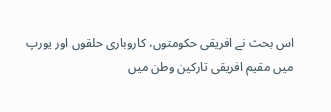اس بحث نے افریقی حکومتوں، کاروباری حلقوں اور یورپ میں مقیم افریقی تارکین وطن میں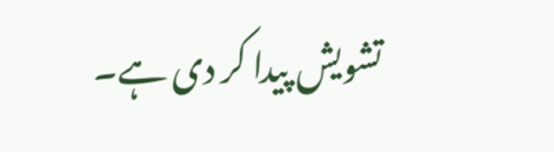تشویش پیدا کر دی ہے۔